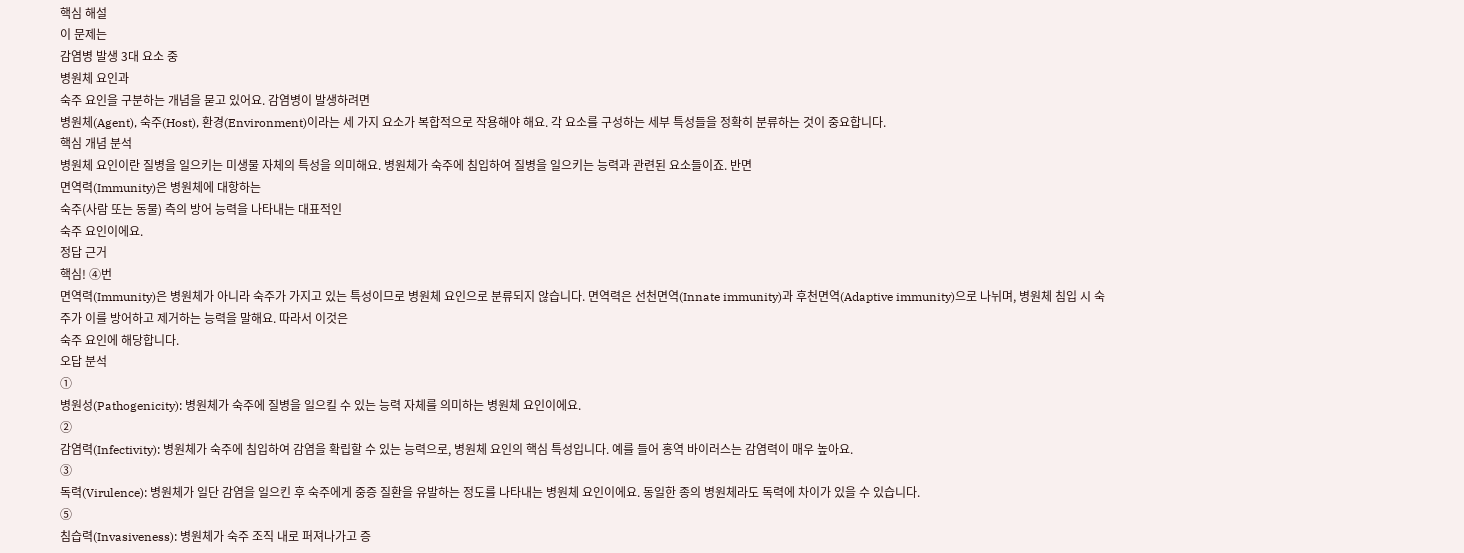핵심 해설
이 문제는
감염병 발생 3대 요소 중
병원체 요인과
숙주 요인을 구분하는 개념을 묻고 있어요. 감염병이 발생하려면
병원체(Agent), 숙주(Host), 환경(Environment)이라는 세 가지 요소가 복합적으로 작용해야 해요. 각 요소를 구성하는 세부 특성들을 정확히 분류하는 것이 중요합니다.
핵심 개념 분석
병원체 요인이란 질병을 일으키는 미생물 자체의 특성을 의미해요. 병원체가 숙주에 침입하여 질병을 일으키는 능력과 관련된 요소들이죠. 반면
면역력(Immunity)은 병원체에 대항하는
숙주(사람 또는 동물) 측의 방어 능력을 나타내는 대표적인
숙주 요인이에요.
정답 근거
핵심! ④번
면역력(Immunity)은 병원체가 아니라 숙주가 가지고 있는 특성이므로 병원체 요인으로 분류되지 않습니다. 면역력은 선천면역(Innate immunity)과 후천면역(Adaptive immunity)으로 나뉘며, 병원체 침입 시 숙주가 이를 방어하고 제거하는 능력을 말해요. 따라서 이것은
숙주 요인에 해당합니다.
오답 분석
①
병원성(Pathogenicity): 병원체가 숙주에 질병을 일으킬 수 있는 능력 자체를 의미하는 병원체 요인이에요.
②
감염력(Infectivity): 병원체가 숙주에 침입하여 감염을 확립할 수 있는 능력으로, 병원체 요인의 핵심 특성입니다. 예를 들어 홍역 바이러스는 감염력이 매우 높아요.
③
독력(Virulence): 병원체가 일단 감염을 일으킨 후 숙주에게 중증 질환을 유발하는 정도를 나타내는 병원체 요인이에요. 동일한 종의 병원체라도 독력에 차이가 있을 수 있습니다.
⑤
침습력(Invasiveness): 병원체가 숙주 조직 내로 퍼져나가고 증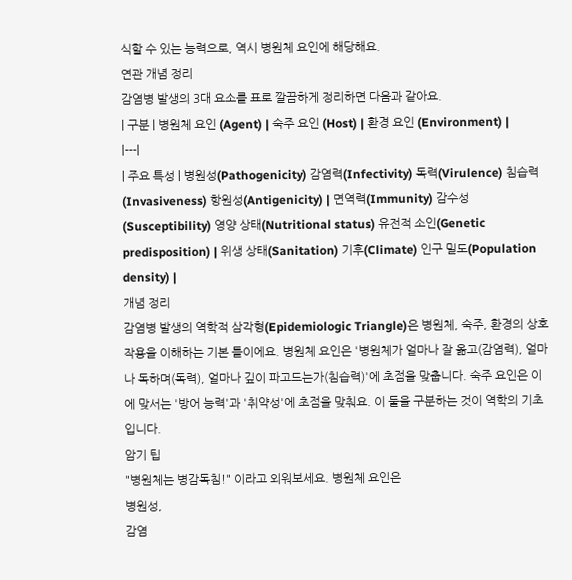식할 수 있는 능력으로, 역시 병원체 요인에 해당해요.
연관 개념 정리
감염병 발생의 3대 요소를 표로 깔끔하게 정리하면 다음과 같아요.
| 구분 | 병원체 요인 (Agent) | 숙주 요인 (Host) | 환경 요인 (Environment) |
|---|
| 주요 특성 | 병원성(Pathogenicity) 감염력(Infectivity) 독력(Virulence) 침습력(Invasiveness) 항원성(Antigenicity) | 면역력(Immunity) 감수성(Susceptibility) 영양 상태(Nutritional status) 유전적 소인(Genetic predisposition) | 위생 상태(Sanitation) 기후(Climate) 인구 밀도(Population density) |
개념 정리
감염병 발생의 역학적 삼각형(Epidemiologic Triangle)은 병원체, 숙주, 환경의 상호작용을 이해하는 기본 틀이에요. 병원체 요인은 '병원체가 얼마나 잘 옮고(감염력), 얼마나 독하며(독력), 얼마나 깊이 파고드는가(침습력)'에 초점을 맞춥니다. 숙주 요인은 이에 맞서는 '방어 능력'과 '취약성'에 초점을 맞춰요. 이 둘을 구분하는 것이 역학의 기초입니다.
암기 팁
"병원체는 병감독침!" 이라고 외워보세요. 병원체 요인은
병원성,
감염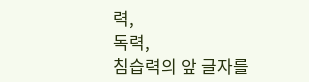력,
독력,
침습력의 앞 글자를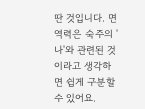딴 것입니다. 면역력은 숙주의 '나'와 관련된 것이라고 생각하면 쉽게 구분할 수 있어요.